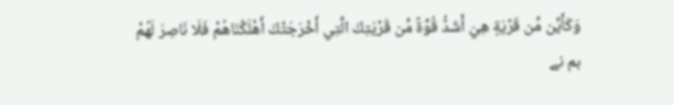وَكَأَيِّن مِّن قَرْيَةٍ هِيَ أَشَدُّ قُوَّةً مِّن قَرْيَتِكَ الَّتِي أَخْرَجَتْكَ أَهْلَكْنَاهُمْ فَلَا نَاصِرَ لَهُمْ
ہم نے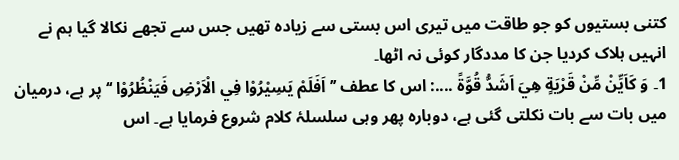کتنی بستیوں کو جو طاقت میں تیری اس بستی سے زیادہ تھیں جس سے تجھے نکالا گیا ہم نے انہیں ہلاک کردیا جن کا مددگار کوئی نہ اٹھا۔
1۔ وَ كَاَيِّنْ مِّنْ قَرْيَةٍ هِيَ اَشَدُّ قُوَّةً ....: اس کا عطف ’’ اَفَلَمْ يَسِيْرُوْا فِي الْاَرْضِ فَيَنْظُرُوْا ‘‘ پر ہے، درمیان میں بات سے بات نکلتی گئی ہے، دوبارہ پھر وہی سلسلۂ کلام شروع فرمایا ہے۔ اس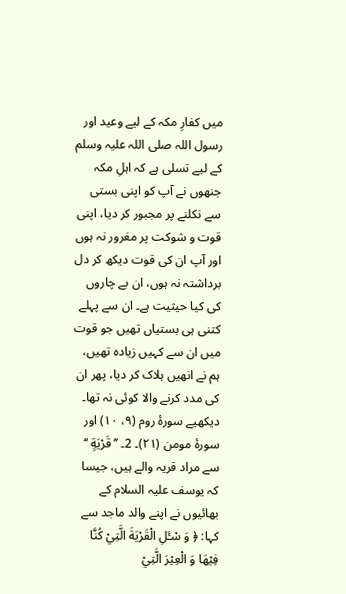میں کفارِ مکہ کے لیے وعید اور رسول اللہ صلی اللہ علیہ وسلم کے لیے تسلی ہے کہ اہلِ مکہ جنھوں نے آپ کو اپنی بستی سے نکلنے پر مجبور کر دیا، اپنی قوت و شوکت پر مغرور نہ ہوں اور آپ ان کی قوت دیکھ کر دل برداشتہ نہ ہوں، ان بے چاروں کی کیا حیثیت ہے۔ ان سے پہلے کتنی ہی بستیاں تھیں جو قوت میں ان سے کہیں زیادہ تھیں، ہم نے انھیں ہلاک کر دیا، پھر ان کی مدد کرنے والا کوئی نہ تھا۔ دیکھیے سورۂ روم (۹، ۱۰) اور سورۂ مومن (۲۱)۔ 2۔ ’’ قَرْيَةٍ ‘‘ سے مراد قریہ والے ہیں، جیسا کہ یوسف علیہ السلام کے بھائیوں نے اپنے والد ماجد سے کہا: ﴿ وَ سْـَٔلِ الْقَرْيَةَ الَّتِيْ كُنَّا فِيْهَا وَ الْعِيْرَ الَّتِيْ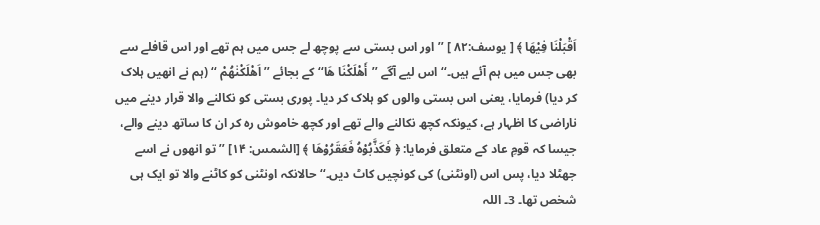اَقْبَلْنَا فِيْهَا ﴾ [ یوسف:۸۲ ] ’’اور اس بستی سے پوچھ لے جس میں ہم تھے اور اس قافلے سے بھی جس میں ہم آئے ہیں۔‘‘ اس لیے آگے ’’أَهْلَكْنَا هَا‘‘ کے بجائے ’’ اَهْلَكْنٰهُمْ ‘‘ (ہم نے انھیں ہلاک کر دیا) فرمایا، یعنی اس بستی والوں کو ہلاک کر دیا۔ پوری بستی کو نکالنے والا قرار دینے میں ناراضی کا اظہار ہے، کیونکہ کچھ نکالنے والے تھے اور کچھ خاموش رہ کر ان کا ساتھ دینے والے، جیسا کہ قومِ عاد کے متعلق فرمایا: ﴿ فَكَذَّبُوْهُ فَعَقَرُوْهَا ﴾ [الشمس: ۱۴] ’’تو انھوں نے اسے جھٹلا دیا، پس اس (اونٹنی) کی کونچیں کاٹ دیں۔‘‘ حالانکہ اونٹنی کو کاٹنے والا تو ایک ہی شخص تھا۔ 3۔ اللہ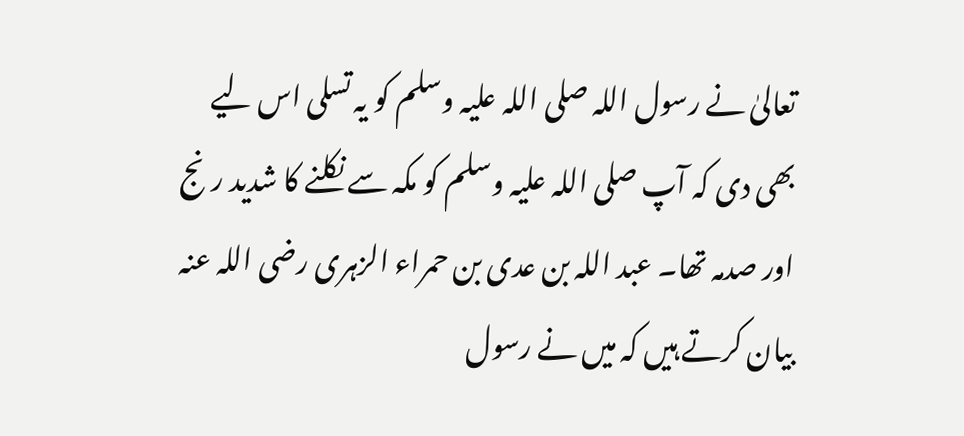تعالیٰ نے رسول اللہ صلی اللہ علیہ وسلم کو یہ تسلی اس لیے بھی دی کہ آپ صلی اللہ علیہ وسلم کو مکہ سے نکلنے کا شدید رنج اور صدمہ تھا۔ عبد اللہ بن عدی بن حمراء الزہری رضی اللہ عنہ بیان کرتے ہیں کہ میں نے رسول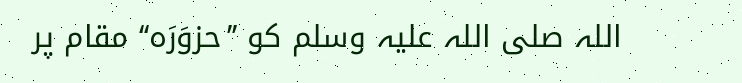اللہ صلی اللہ علیہ وسلم کو ’’حزوَرَه‘‘ مقام پر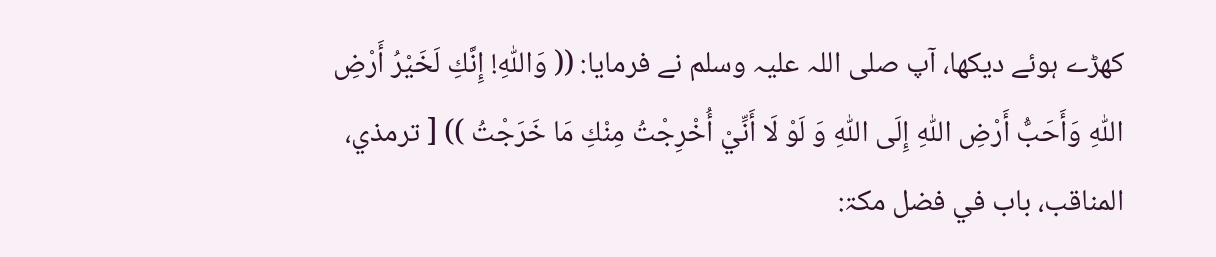کھڑے ہوئے دیکھا، آپ صلی اللہ علیہ وسلم نے فرمایا: (( وَاللّٰهِ! إِنَّكِ لَخَيْرُ أَرْضِ اللّٰهِ وَأَحَبُّ أَرْضِ اللّٰهِ إِلَی اللّٰهِ وَ لَوْ لَا أَنِّيْ أُخْرِجْتُ مِنْكِ مَا خَرَجْتُ )) [ ترمذي، المناقب، باب في فضل مکۃ: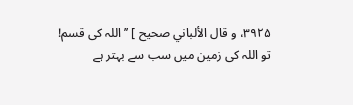۳۹۲۵، و قال الألباني صحیح ] ’’ اللہ کی قسم! تو اللہ کی زمین میں سب سے بہتر ہے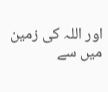اور اللہ کی زمین میں سے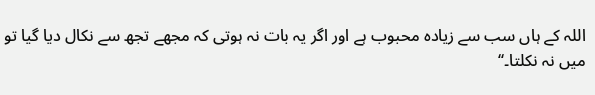اللہ کے ہاں سب سے زیادہ محبوب ہے اور اگر یہ بات نہ ہوتی کہ مجھے تجھ سے نکال دیا گیا تو میں نہ نکلتا۔‘‘